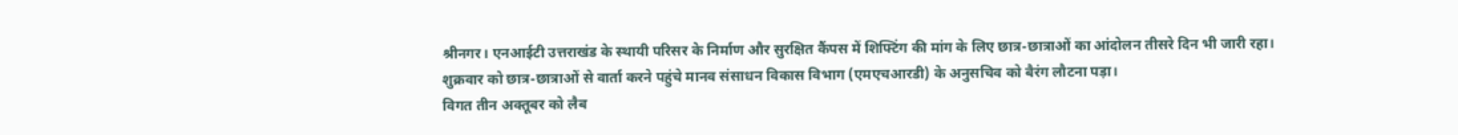श्रीनगर। एनआईटी उत्तराखंड के स्थायी परिसर के निर्माण और सुरक्षित कैंपस में शिफ्टिंग की मांग के लिए छात्र-छात्राओं का आंदोलन तीसरे दिन भी जारी रहा। शुक्रवार को छात्र-छात्राओं से वार्ता करने पहुंचे मानव संसाधन विकास विभाग (एमएचआरडी) के अनुसचिव को बैरंग लौटना पड़ा।
विगत तीन अक्तूबर को लैब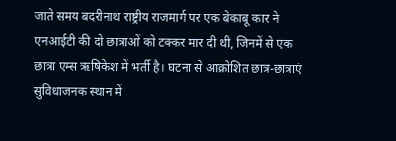जाते समय बदरीनाथ राष्ट्रीय राजमार्ग पर एक बेकाबू कार ने एनआईटी की दो छात्राओं को टक्कर मार दी थी, जिनमें से एक छात्रा एम्स ऋषिकेश में भर्ती है। घटना से आक्रोशित छात्र-छात्राएं सुविधाजनक स्थान में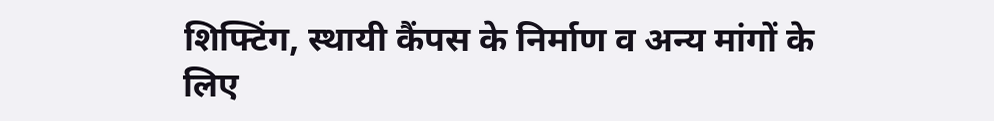शिफ्टिंग, स्थायी कैंपस के निर्माण व अन्य मांगों के लिए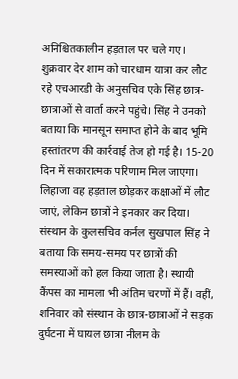अनिश्चितकालीन हड़ताल पर चले गए। शुक्रवार देर शाम को चारधाम यात्रा कर लौट रहे एचआरडी के अनुसचिव एके सिंह छात्र-छात्राओं से वार्ता करने पहुंचे। सिंह ने उनको बताया कि मानसून समाप्त होने के बाद भूमि हस्तांतरण की कार्रवाई तेज हो गई है। 15-20 दिन में सकारात्मक परिणाम मिल जाएगा। लिहाजा वह हड़ताल छोड़कर कक्षाओं में लौट जाएं, लेकिन छात्रों ने इनकार कर दिया। संस्थान के कुलसचिव कर्नल सुखपाल सिंह ने बताया कि समय-समय पर छात्रों की समस्याओं को हल किया जाता है। स्थायी कैंपस का मामला भी अंतिम चरणों में हैं। वहीं, शनिवार को संस्थान के छात्र-छात्राओं ने सड़क दुर्घटना में घायल छात्रा नीलम के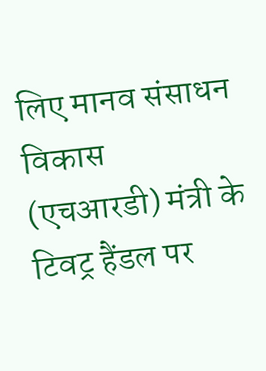लिए मानव संसाधन विकास (एचआरडी) मंत्री के टिवट्र हैंडल पर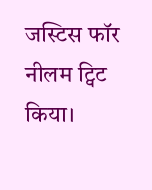जस्टिस फॉर नीलम ट्विट किया।